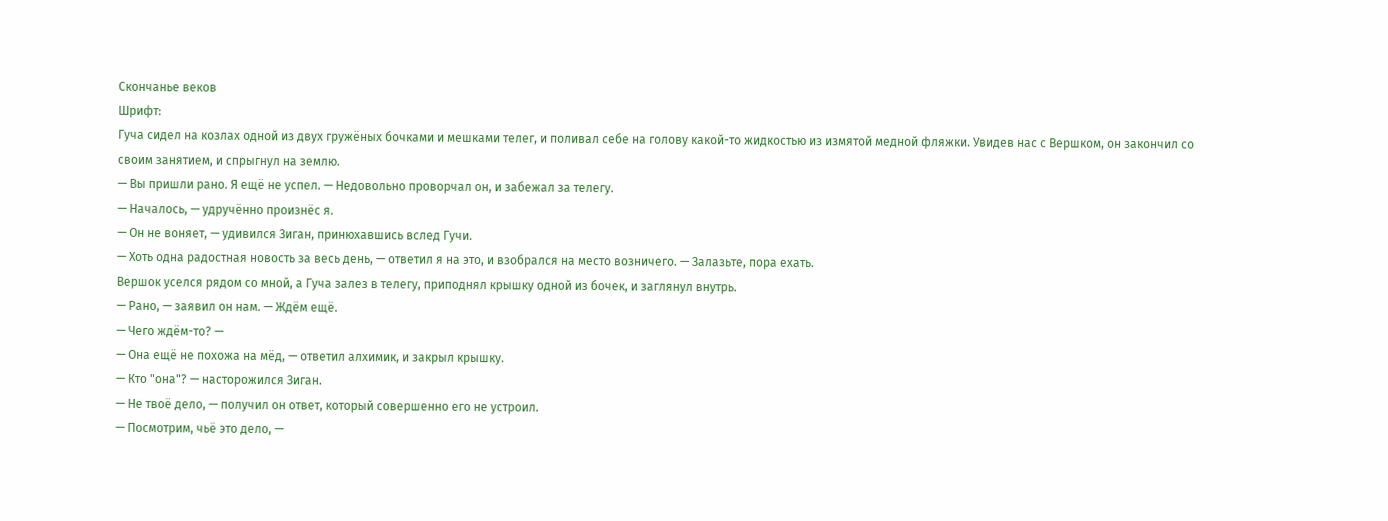Скончанье веков
Шрифт:
Гуча сидел на козлах одной из двух гружёных бочками и мешками телег, и поливал себе на голову какой-то жидкостью из измятой медной фляжки. Увидев нас с Вершком, он закончил со своим занятием, и спрыгнул на землю.
— Вы пришли рано. Я ещё не успел. — Недовольно проворчал он, и забежал за телегу.
— Началось, — удручённо произнёс я.
— Он не воняет, — удивился Зиган, принюхавшись вслед Гучи.
— Хоть одна радостная новость за весь день, — ответил я на это, и взобрался на место возничего. — Залазьте, пора ехать.
Вершок уселся рядом со мной, а Гуча залез в телегу, приподнял крышку одной из бочек, и заглянул внутрь.
— Рано, — заявил он нам. — Ждём ещё.
— Чего ждём-то? —
— Она ещё не похожа на мёд, — ответил алхимик, и закрыл крышку.
— Кто "она"? — насторожился Зиган.
— Не твоё дело, — получил он ответ, который совершенно его не устроил.
— Посмотрим, чьё это дело, —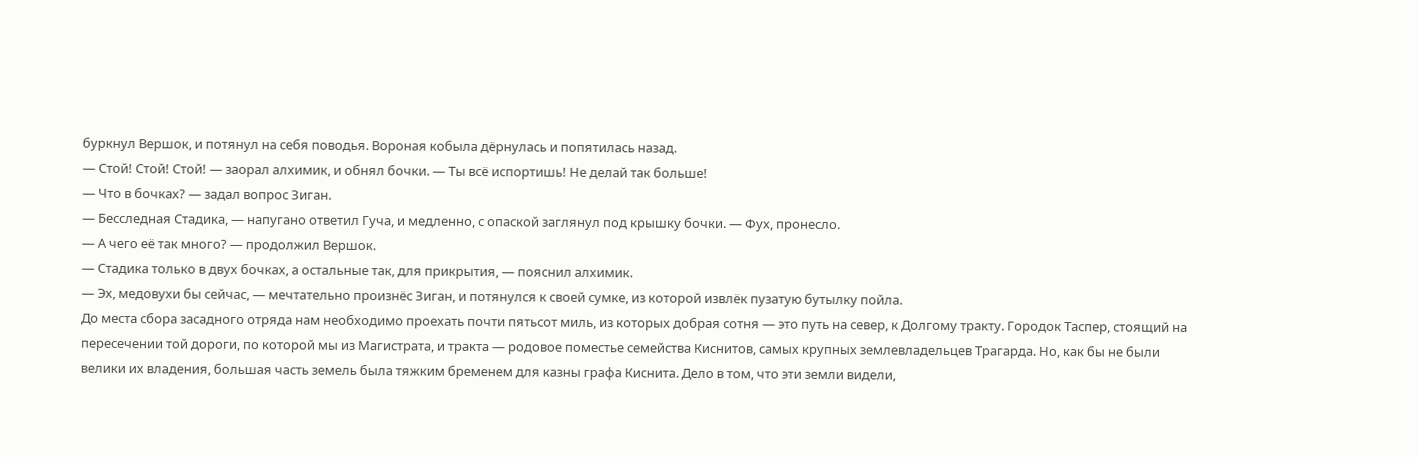буркнул Вершок, и потянул на себя поводья. Вороная кобыла дёрнулась и попятилась назад.
— Стой! Стой! Стой! — заорал алхимик, и обнял бочки. — Ты всё испортишь! Не делай так больше!
— Что в бочках? — задал вопрос Зиган.
— Бесследная Стадика, — напугано ответил Гуча, и медленно, с опаской заглянул под крышку бочки. — Фух, пронесло.
— А чего её так много? — продолжил Вершок.
— Стадика только в двух бочках, а остальные так, для прикрытия, — пояснил алхимик.
— Эх, медовухи бы сейчас, — мечтательно произнёс Зиган, и потянулся к своей сумке, из которой извлёк пузатую бутылку пойла.
До места сбора засадного отряда нам необходимо проехать почти пятьсот миль, из которых добрая сотня — это путь на север, к Долгому тракту. Городок Таспер, стоящий на пересечении той дороги, по которой мы из Магистрата, и тракта — родовое поместье семейства Киснитов, самых крупных землевладельцев Трагарда. Но, как бы не были велики их владения, большая часть земель была тяжким бременем для казны графа Киснита. Дело в том, что эти земли видели,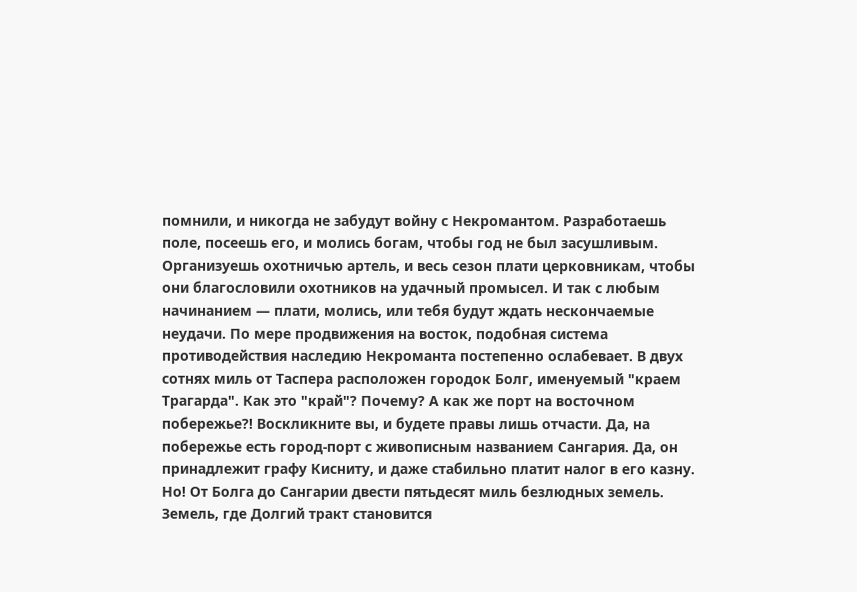помнили, и никогда не забудут войну с Некромантом. Разработаешь поле, посеешь его, и молись богам, чтобы год не был засушливым. Организуешь охотничью артель, и весь сезон плати церковникам, чтобы они благословили охотников на удачный промысел. И так с любым начинанием — плати, молись, или тебя будут ждать нескончаемые неудачи. По мере продвижения на восток, подобная система противодействия наследию Некроманта постепенно ослабевает. В двух сотнях миль от Таспера расположен городок Болг, именуемый "краем Трагарда". Как это "край"? Почему? А как же порт на восточном побережье?! Воскликните вы, и будете правы лишь отчасти. Да, на побережье есть город-порт с живописным названием Сангария. Да, он принадлежит графу Кисниту, и даже стабильно платит налог в его казну. Но! От Болга до Сангарии двести пятьдесят миль безлюдных земель. Земель, где Долгий тракт становится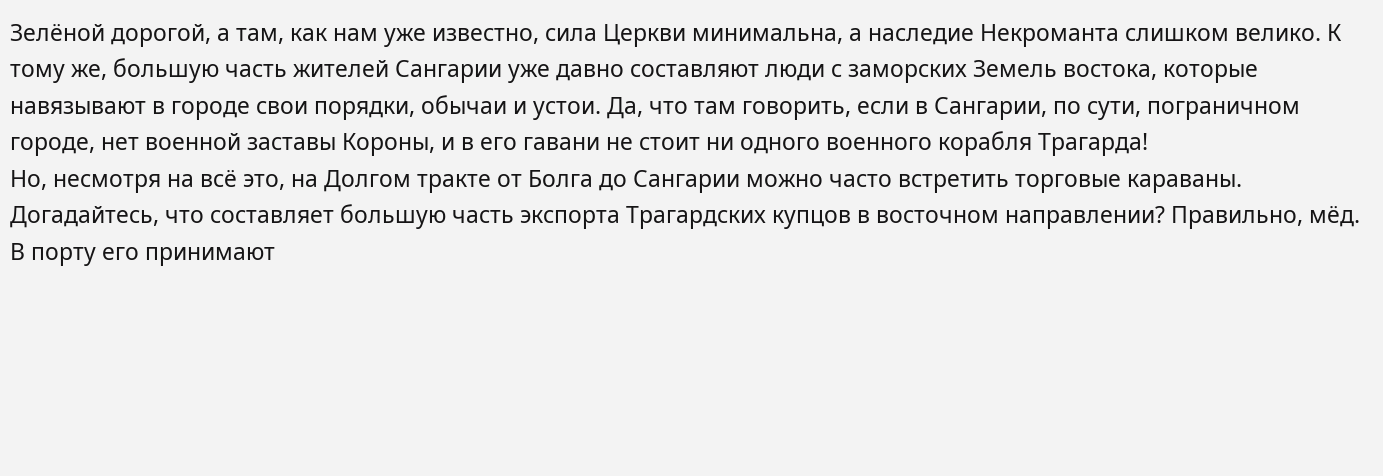Зелёной дорогой, а там, как нам уже известно, сила Церкви минимальна, а наследие Некроманта слишком велико. К тому же, большую часть жителей Сангарии уже давно составляют люди с заморских Земель востока, которые навязывают в городе свои порядки, обычаи и устои. Да, что там говорить, если в Сангарии, по сути, пограничном городе, нет военной заставы Короны, и в его гавани не стоит ни одного военного корабля Трагарда!
Но, несмотря на всё это, на Долгом тракте от Болга до Сангарии можно часто встретить торговые караваны. Догадайтесь, что составляет большую часть экспорта Трагардских купцов в восточном направлении? Правильно, мёд. В порту его принимают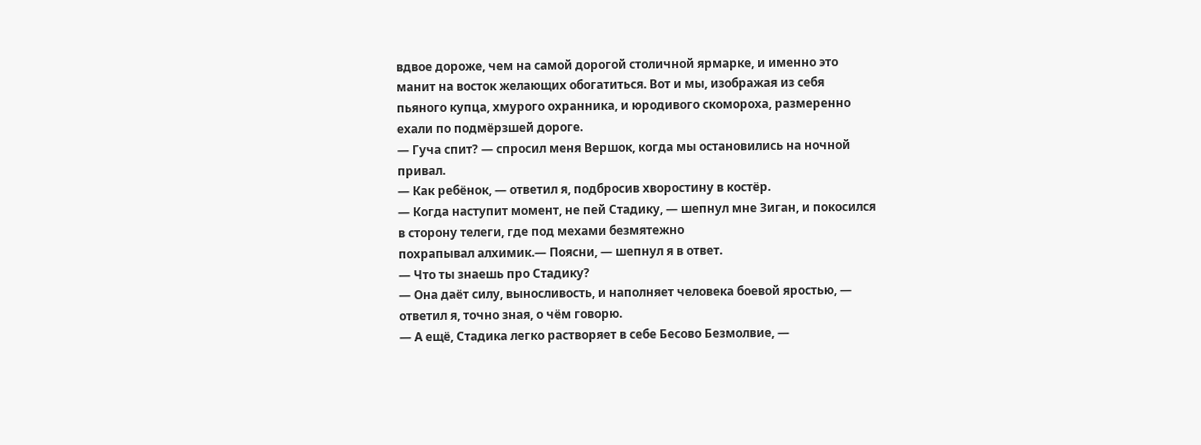вдвое дороже, чем на самой дорогой столичной ярмарке, и именно это манит на восток желающих обогатиться. Вот и мы, изображая из себя пьяного купца, хмурого охранника, и юродивого скомороха, размеренно ехали по подмёрзшей дороге.
— Гуча спит? — спросил меня Вершок, когда мы остановились на ночной привал.
— Как ребёнок, — ответил я, подбросив хворостину в костёр.
— Когда наступит момент, не пей Стадику, — шепнул мне Зиган, и покосился в сторону телеги, где под мехами безмятежно
похрапывал алхимик.— Поясни, — шепнул я в ответ.
— Что ты знаешь про Стадику?
— Она даёт силу, выносливость, и наполняет человека боевой яростью, — ответил я, точно зная, о чём говорю.
— А ещё, Стадика легко растворяет в себе Бесово Безмолвие, —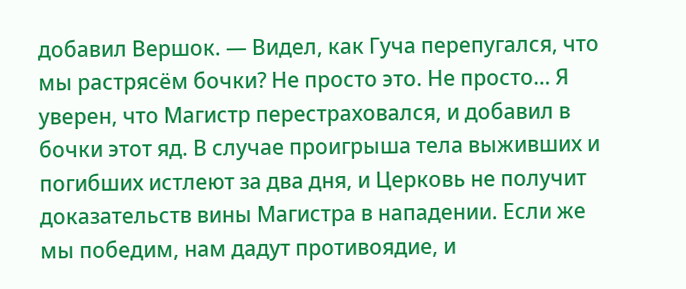добавил Вершок. — Видел, как Гуча перепугался, что мы растрясём бочки? Не просто это. Не просто… Я уверен, что Магистр перестраховался, и добавил в бочки этот яд. В случае проигрыша тела выживших и погибших истлеют за два дня, и Церковь не получит доказательств вины Магистра в нападении. Если же мы победим, нам дадут противоядие, и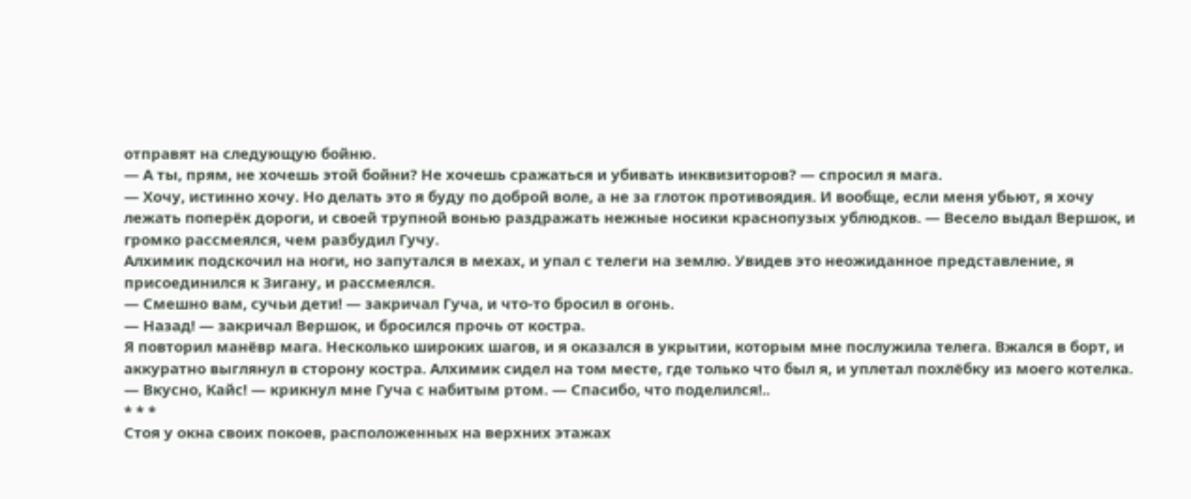отправят на следующую бойню.
— А ты, прям, не хочешь этой бойни? Не хочешь сражаться и убивать инквизиторов? — спросил я мага.
— Хочу, истинно хочу. Но делать это я буду по доброй воле, а не за глоток противоядия. И вообще, если меня убьют, я хочу лежать поперёк дороги, и своей трупной вонью раздражать нежные носики краснопузых ублюдков. — Весело выдал Вершок, и громко рассмеялся, чем разбудил Гучу.
Алхимик подскочил на ноги, но запутался в мехах, и упал с телеги на землю. Увидев это неожиданное представление, я присоединился к Зигану, и рассмеялся.
— Смешно вам, сучьи дети! — закричал Гуча, и что-то бросил в огонь.
— Назад! — закричал Вершок, и бросился прочь от костра.
Я повторил манёвр мага. Несколько широких шагов, и я оказался в укрытии, которым мне послужила телега. Вжался в борт, и аккуратно выглянул в сторону костра. Алхимик сидел на том месте, где только что был я, и уплетал похлёбку из моего котелка.
— Вкусно, Кайс! — крикнул мне Гуча с набитым ртом. — Спасибо, что поделился!..
* * *
Стоя у окна своих покоев, расположенных на верхних этажах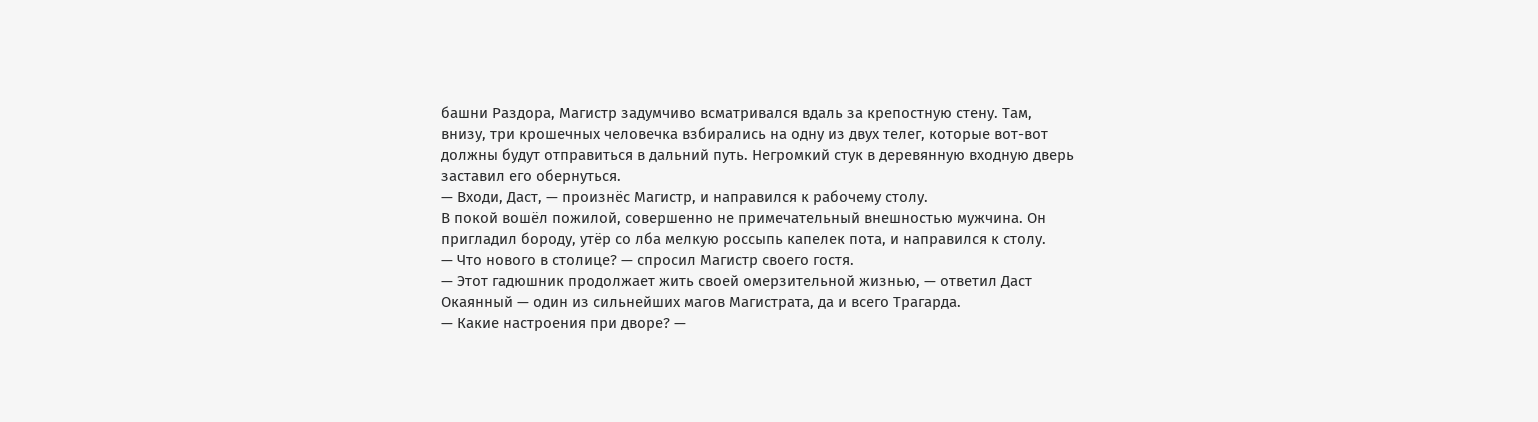башни Раздора, Магистр задумчиво всматривался вдаль за крепостную стену. Там, внизу, три крошечных человечка взбирались на одну из двух телег, которые вот-вот должны будут отправиться в дальний путь. Негромкий стук в деревянную входную дверь заставил его обернуться.
— Входи, Даст, — произнёс Магистр, и направился к рабочему столу.
В покой вошёл пожилой, совершенно не примечательный внешностью мужчина. Он пригладил бороду, утёр со лба мелкую россыпь капелек пота, и направился к столу.
— Что нового в столице? — спросил Магистр своего гостя.
— Этот гадюшник продолжает жить своей омерзительной жизнью, — ответил Даст Окаянный — один из сильнейших магов Магистрата, да и всего Трагарда.
— Какие настроения при дворе? —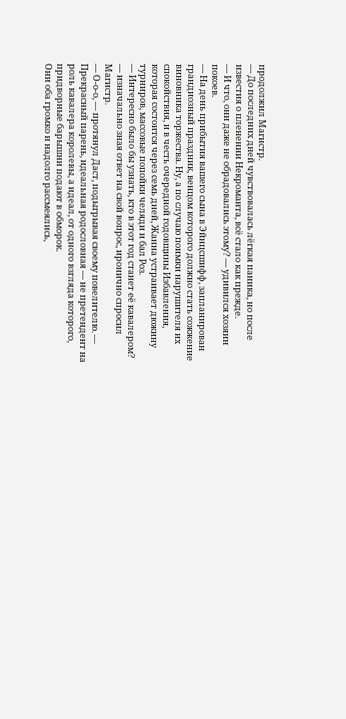продолжил Магистр.
— До последних дней чувствовалась лёгкая паника, но после известия о пленении Некроманта, всё стало как прежде.
— И что, они даже не обрадовались этому? — удивился хозяин покоев.
— На день прибытия вашего сына в Эйнцсшифф, запланирован грандиозный праздник, венцом которого должно стать сожжение виновника торжества. Ну, а по случаю поимки нарушителя их спокойствия, и в честь очередной годовщины Избавления, которая состоится через семь дней, Жанна устраивает дюжину турниров, массовые попойки челяди и бал Роз.
— Интересно было бы узнать, кто в этот год станет её кавалером? — изначально зная ответ на свой вопрос, иронично спросил Магистр.
— О-о-о, — протянул Даст, подыгрывая своему повелителю. — Прекрасный парень, идеальная родословная — не претендент на роль кавалера королевы, а идеал, от одного взгляда которого, придворные барышни подают в обморок.
Они оба громко и надолго рассмеялись,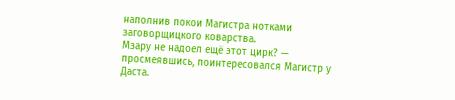наполнив покои Магистра нотками заговорщицкого коварства.
Мзару не надоел ещё этот цирк? — просмеявшись, поинтересовался Магистр у Даста.